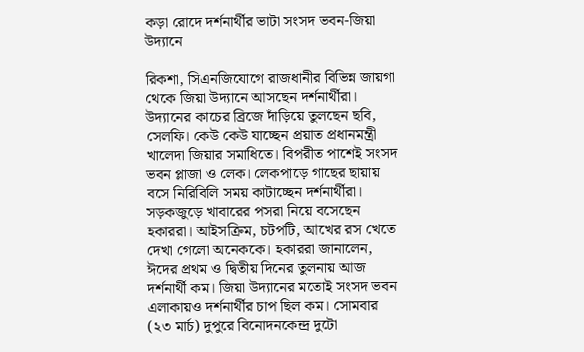কড়া রোদে দর্শনার্থীর ভাটা সংসদ ভবন-জিয়া উদ্যানে

রিকশা, সিএনজিযোগে রাজধানীর বিভিন্ন জায়গা থেকে জিয়া উদ্যানে আসছেন দর্শনার্থীরা। উদ্যানের কাচের ব্রিজে দাঁড়িয়ে তুলছেন ছবি, সেলফি। কেউ কেউ যাচ্ছেন প্রয়াত প্রধানমন্ত্রী খালেদা জিয়ার সমাধিতে। বিপরীত পাশেই সংসদ ভবন প্লাজা ও লেক। লেকপাড়ে গাছের ছায়ায় বসে নিরিবিলি সময় কাটাচ্ছেন দর্শনার্থীরা। সড়কজুড়ে খাবারের পসরা নিয়ে বসেছেন হকাররা। আইসক্রিম, চটপটি, আখের রস খেতে দেখা গেলো অনেককে। হকাররা জানালেন, ঈদের প্রথম ও দ্বিতীয় দিনের তুলনায় আজ দর্শনার্থী কম। জিয়া উদ্যানের মতোই সংসদ ভবন এলাকায়ও দর্শনার্থীর চাপ ছিল কম। সোমবার (২৩ মার্চ) দুপুরে বিনোদনকেন্দ্র দুটো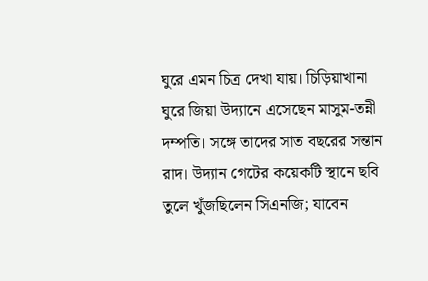ঘুরে এমন চিত্র দেখা যায়। চিড়িয়াখানা ঘুরে জিয়া উদ্যানে এসেছেন মাসুম-তন্নী দম্পতি। সঙ্গে তাদের সাত বছরের সন্তান রাদ। উদ্যান গেটের কয়েকটি স্থানে ছবি তুলে খুঁজছিলেন সিএনজি; যাবেন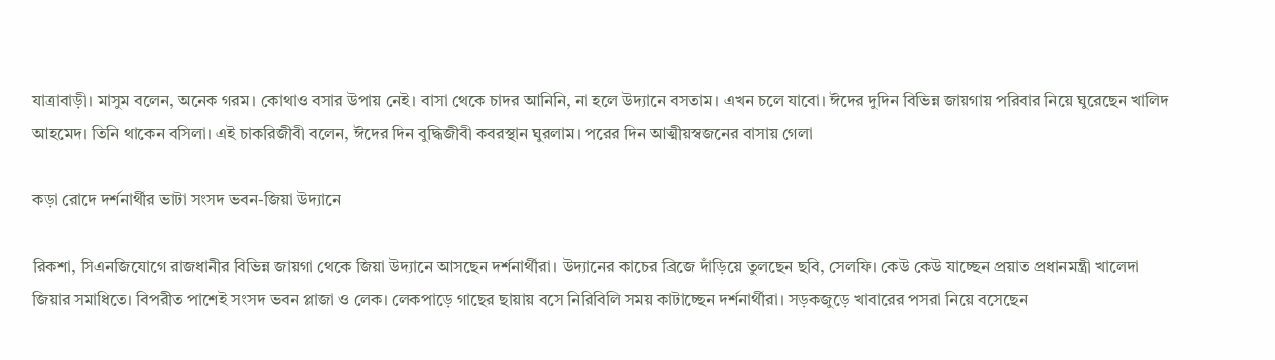যাত্রাবাড়ী। মাসুম বলেন, অনেক গরম। কোথাও বসার উপায় নেই। বাসা থেকে চাদর আনিনি, না হলে উদ্যানে বসতাম। এখন চলে যাবো। ঈদের দুদিন বিভিন্ন জায়গায় পরিবার নিয়ে ঘুরেছেন খালিদ আহমেদ। তিনি থাকেন বসিলা। এই চাকরিজীবী বলেন, ঈদের দিন বুদ্ধিজীবী কবরস্থান ঘুরলাম। পরের দিন আত্মীয়স্বজনের বাসায় গেলা

কড়া রোদে দর্শনার্থীর ভাটা সংসদ ভবন-জিয়া উদ্যানে

রিকশা, সিএনজিযোগে রাজধানীর বিভিন্ন জায়গা থেকে জিয়া উদ্যানে আসছেন দর্শনার্থীরা। উদ্যানের কাচের ব্রিজে দাঁড়িয়ে তুলছেন ছবি, সেলফি। কেউ কেউ যাচ্ছেন প্রয়াত প্রধানমন্ত্রী খালেদা জিয়ার সমাধিতে। বিপরীত পাশেই সংসদ ভবন প্লাজা ও লেক। লেকপাড়ে গাছের ছায়ায় বসে নিরিবিলি সময় কাটাচ্ছেন দর্শনার্থীরা। সড়কজুড়ে খাবারের পসরা নিয়ে বসেছেন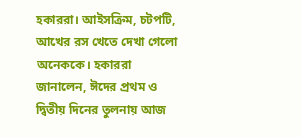হকাররা। আইসক্রিম, চটপটি, আখের রস খেতে দেখা গেলো অনেককে। হকাররা জানালেন, ঈদের প্রথম ও দ্বিতীয় দিনের তুলনায় আজ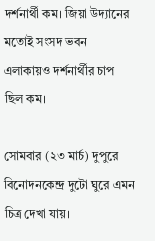দর্শনার্থী কম। জিয়া উদ্যানের মতোই সংসদ ভবন এলাকায়ও দর্শনার্থীর চাপ ছিল কম।

সোমবার (২৩ মার্চ) দুপুরে বিনোদনকেন্দ্র দুটো ঘুরে এমন চিত্র দেখা যায়।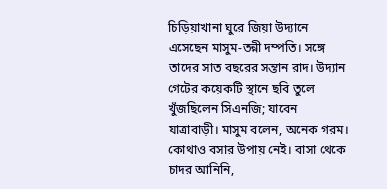চিড়িয়াখানা ঘুরে জিয়া উদ্যানে এসেছেন মাসুম-তন্নী দম্পতি। সঙ্গে তাদের সাত বছরের সন্তান রাদ। উদ্যান গেটের কয়েকটি স্থানে ছবি তুলে খুঁজছিলেন সিএনজি; যাবেন যাত্রাবাড়ী। মাসুম বলেন, অনেক গরম। কোথাও বসার উপায় নেই। বাসা থেকে চাদর আনিনি,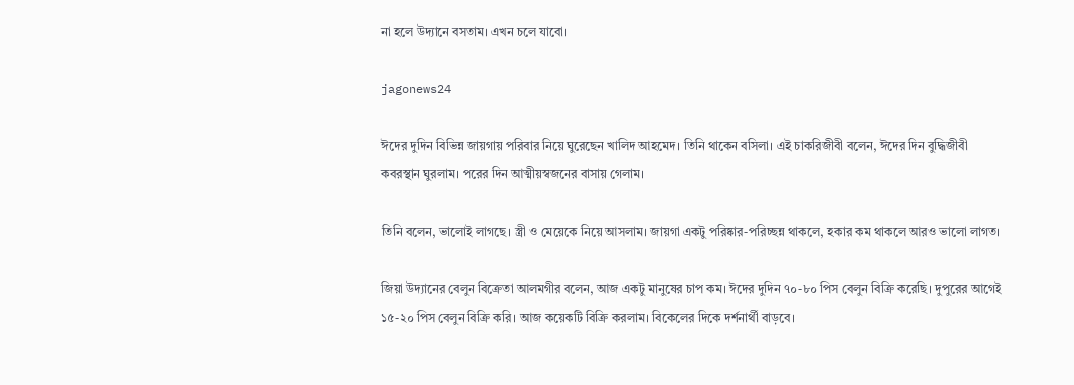না হলে উদ্যানে বসতাম। এখন চলে যাবো।

jagonews24

ঈদের দুদিন বিভিন্ন জায়গায় পরিবার নিয়ে ঘুরেছেন খালিদ আহমেদ। তিনি থাকেন বসিলা। এই চাকরিজীবী বলেন, ঈদের দিন বুদ্ধিজীবী কবরস্থান ঘুরলাম। পরের দিন আত্মীয়স্বজনের বাসায় গেলাম।

তিনি বলেন, ভালোই লাগছে। স্ত্রী ও মেয়েকে নিয়ে আসলাম। জায়গা একটু পরিষ্কার-পরিচ্ছন্ন থাকলে, হকার কম থাকলে আরও ভালো লাগত।

জিয়া উদ্যানের বেলুন বিক্রেতা আলমগীর বলেন, আজ একটু মানুষের চাপ কম। ঈদের দুদিন ৭০-৮০ পিস বেলুন বিক্রি করেছি। দুপুরের আগেই ১৫-২০ পিস বেলুন বিক্রি করি। আজ কয়েকটি বিক্রি করলাম। বিকেলের দিকে দর্শনার্থী বাড়বে।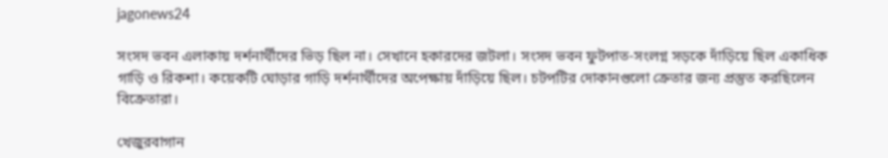jagonews24

সংসদ ভবন এলাকায় দর্শনার্থীদের ভিড় ছিল না। সেখানে হকারদের জটলা। সংসদ ভবন ফুটপাত-সংলগ্ন সড়কে দাঁড়িয়ে ছিল একাধিক গাড়ি ও রিকশা। কয়েকটি ঘোড়ার গাড়ি দর্শনার্থীদের অপেক্ষায় দাঁড়িয়ে ছিল। চটপটির দোকানগুলো ক্রেতার জন্য প্রস্তুত করছিলেন বিক্রেতারা।

খেজুরবাগান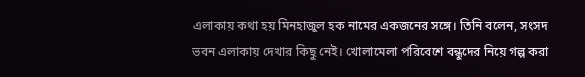এলাকায় কথা হয় মিনহাজুল হক নামের একজনের সঙ্গে। তিনি বলেন, সংসদ ভবন এলাকায় দেখার কিছু নেই। খোলামেলা পরিবেশে বন্ধুদের নিয়ে গল্প করা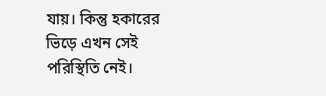যায়। কিন্তু হকারের ভিড়ে এখন সেই পরিস্থিতি নেই।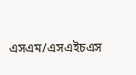এসএম/এসএইচএস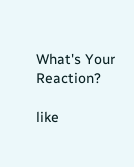What's Your Reaction?

like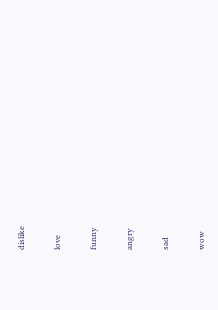dislike

love

funny

angry

sad

wow